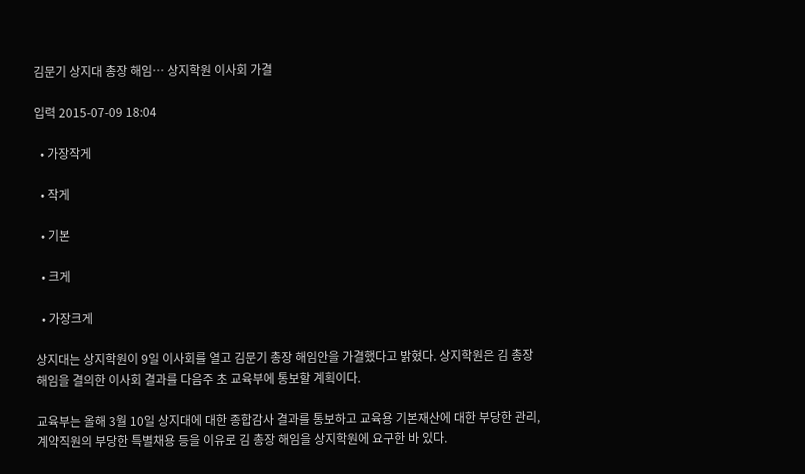김문기 상지대 총장 해임… 상지학원 이사회 가결

입력 2015-07-09 18:04

  • 가장작게

  • 작게

  • 기본

  • 크게

  • 가장크게

상지대는 상지학원이 9일 이사회를 열고 김문기 총장 해임안을 가결했다고 밝혔다. 상지학원은 김 총장 해임을 결의한 이사회 결과를 다음주 초 교육부에 통보할 계획이다.

교육부는 올해 3월 10일 상지대에 대한 종합감사 결과를 통보하고 교육용 기본재산에 대한 부당한 관리, 계약직원의 부당한 특별채용 등을 이유로 김 총장 해임을 상지학원에 요구한 바 있다.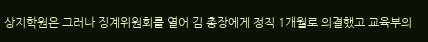상지학원은 그러나 징계위원회를 열어 김 총장에게 정직 1개월로 의결했고 교육부의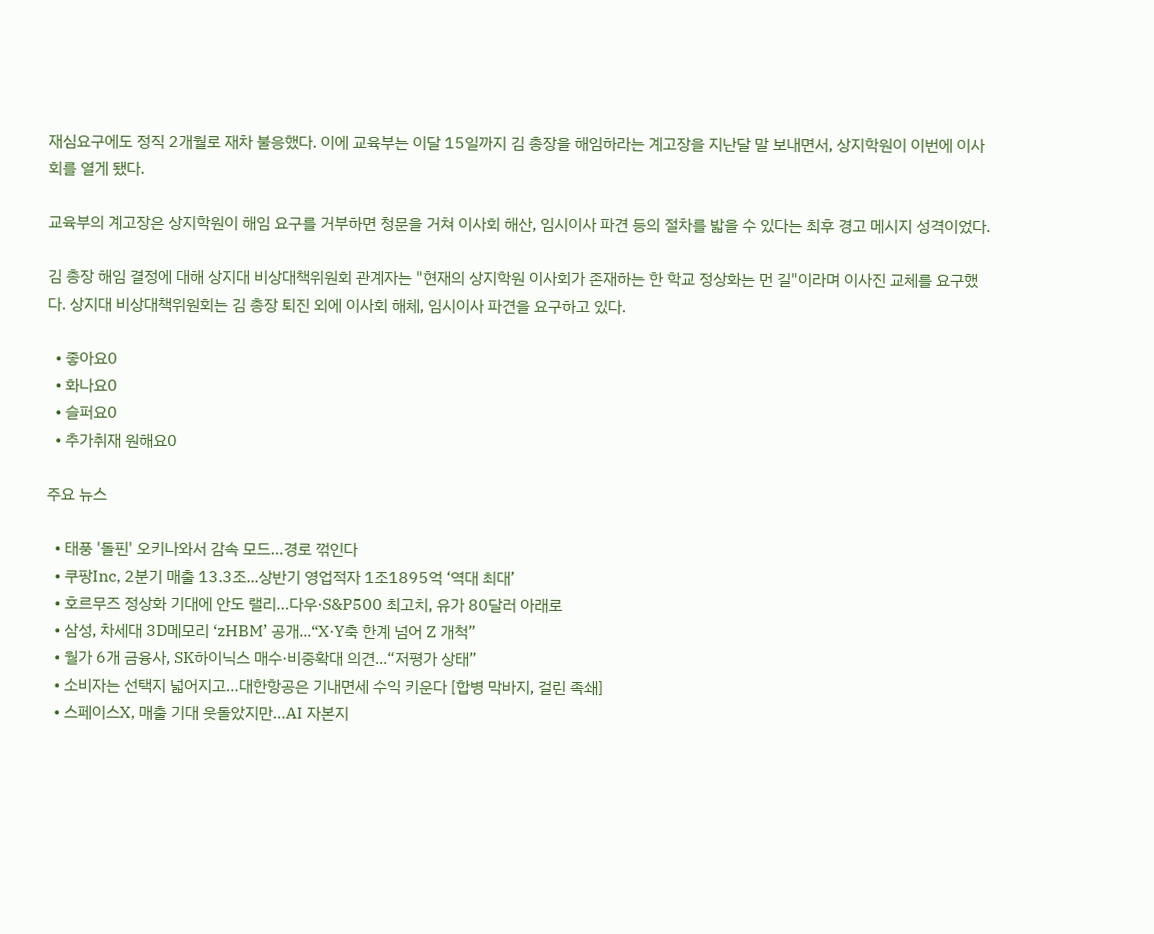재심요구에도 정직 2개월로 재차 불응했다. 이에 교육부는 이달 15일까지 김 총장을 해임하라는 계고장을 지난달 말 보내면서, 상지학원이 이번에 이사회를 열게 됐다.

교육부의 계고장은 상지학원이 해임 요구를 거부하면 청문을 거쳐 이사회 해산, 임시이사 파견 등의 절차를 밟을 수 있다는 최후 경고 메시지 성격이었다.

김 총장 해임 결정에 대해 상지대 비상대책위원회 관계자는 "현재의 상지학원 이사회가 존재하는 한 학교 정상화는 먼 길"이라며 이사진 교체를 요구했다. 상지대 비상대책위원회는 김 총장 퇴진 외에 이사회 해체, 임시이사 파견을 요구하고 있다.

  • 좋아요0
  • 화나요0
  • 슬퍼요0
  • 추가취재 원해요0

주요 뉴스

  • 태풍 '돌핀' 오키나와서 감속 모드…경로 꺾인다
  • 쿠팡Inc, 2분기 매출 13.3조...상반기 영업적자 1조1895억 ‘역대 최대’
  • 호르무즈 정상화 기대에 안도 랠리…다우·S&P500 최고치, 유가 80달러 아래로
  • 삼성, 차세대 3D메모리 ‘zHBM’ 공개...“X·Y축 한계 넘어 Z 개척”
  • 월가 6개 금융사, SK하이닉스 매수·비중확대 의견...“저평가 상태”
  • 소비자는 선택지 넓어지고…대한항공은 기내면세 수익 키운다 [합병 막바지, 걸린 족쇄]
  • 스페이스X, 매출 기대 웃돌았지만…AI 자본지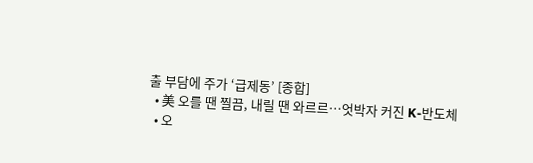출 부담에 주가 ‘급제동’ [종합]
  • 美 오를 땐 찔끔, 내릴 땐 와르르…엇박자 커진 K-반도체
  • 오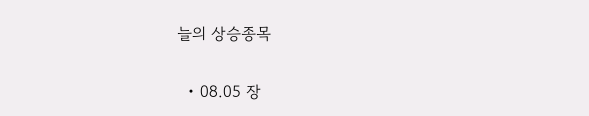늘의 상승종목

  • 08.05 장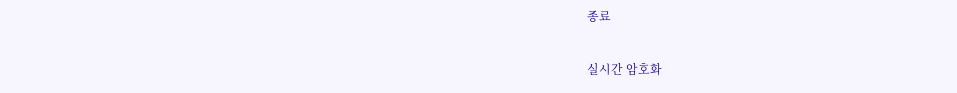종료

실시간 암호화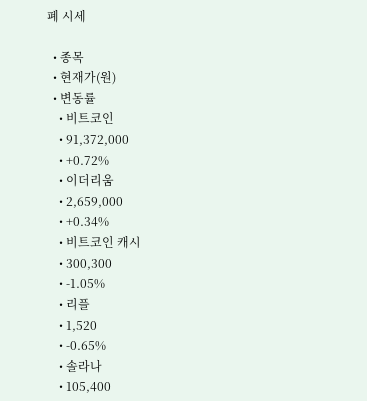폐 시세

  • 종목
  • 현재가(원)
  • 변동률
    • 비트코인
    • 91,372,000
    • +0.72%
    • 이더리움
    • 2,659,000
    • +0.34%
    • 비트코인 캐시
    • 300,300
    • -1.05%
    • 리플
    • 1,520
    • -0.65%
    • 솔라나
    • 105,400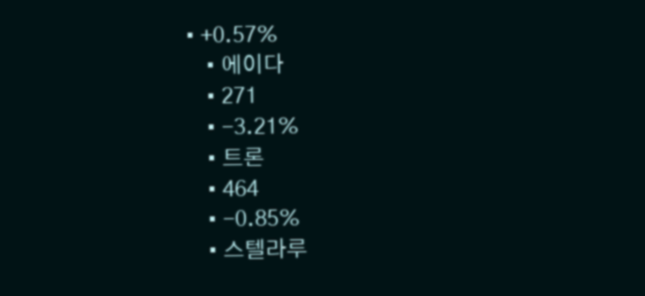• +0.57%
    • 에이다
    • 271
    • -3.21%
    • 트론
    • 464
    • -0.85%
    • 스텔라루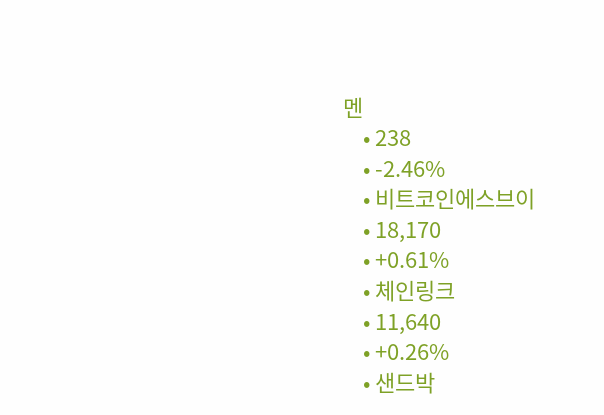멘
    • 238
    • -2.46%
    • 비트코인에스브이
    • 18,170
    • +0.61%
    • 체인링크
    • 11,640
    • +0.26%
    • 샌드박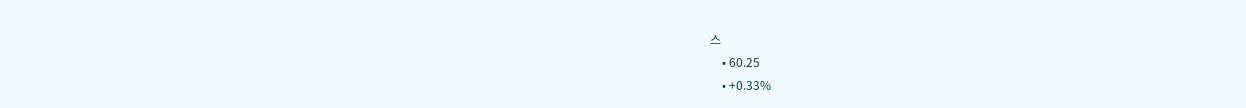스
    • 60.25
    • +0.33%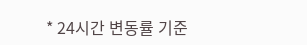* 24시간 변동률 기준